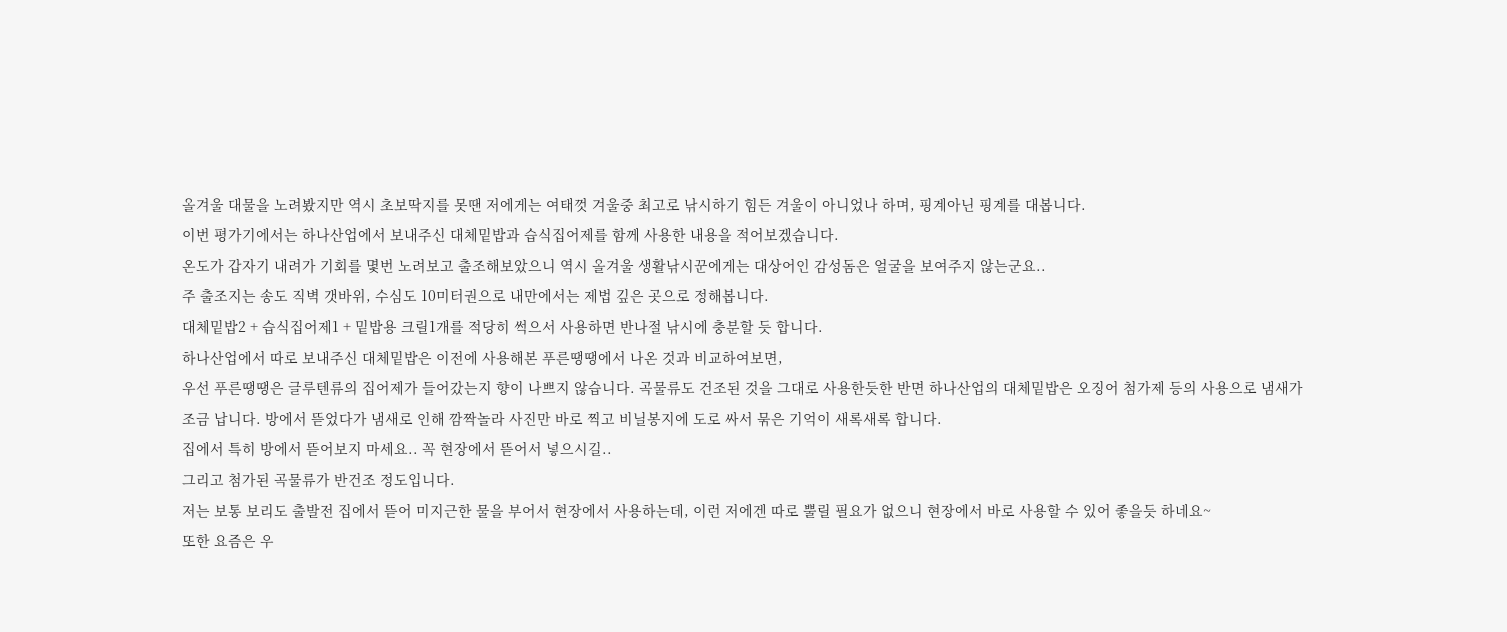올겨울 대물을 노려봤지만 역시 초보딱지를 못땐 저에게는 여태껏 겨울중 최고로 낚시하기 힘든 겨울이 아니었나 하며, 핑계아닌 핑계를 대봅니다.
이번 평가기에서는 하나산업에서 보내주신 대체밑밥과 습식집어제를 함께 사용한 내용을 적어보겠습니다.
온도가 갑자기 내려가 기회를 몇번 노려보고 출조해보았으니 역시 올겨울 생활낚시꾼에게는 대상어인 감성돔은 얼굴을 보여주지 않는군요..
주 출조지는 송도 직벽 갯바위, 수심도 10미터권으로 내만에서는 제법 깊은 곳으로 정해봅니다.
대체밑밥2 + 습식집어제1 + 밑밥용 크릴1개를 적당히 썩으서 사용하면 반나절 낚시에 충분할 듯 합니다.
하나산업에서 따로 보내주신 대체밑밥은 이전에 사용해본 푸른땡땡에서 나온 것과 비교하여보면,
우선 푸른땡땡은 글루텐류의 집어제가 들어갔는지 향이 나쁘지 않습니다. 곡물류도 건조된 것을 그대로 사용한듯한 반면 하나산업의 대체밑밥은 오징어 첨가제 등의 사용으로 냄새가 조금 납니다. 방에서 뜯었다가 냄새로 인해 깜짝놀라 사진만 바로 찍고 비닐봉지에 도로 싸서 묶은 기억이 새록새록 합니다.
집에서 특히 방에서 뜯어보지 마세요.. 꼭 현장에서 뜯어서 넣으시길..
그리고 첨가된 곡물류가 반건조 정도입니다.
저는 보통 보리도 출발전 집에서 뜯어 미지근한 물을 부어서 현장에서 사용하는데, 이런 저에겐 따로 뿔릴 필요가 없으니 현장에서 바로 사용할 수 있어 좋을듯 하네요~
또한 요즘은 우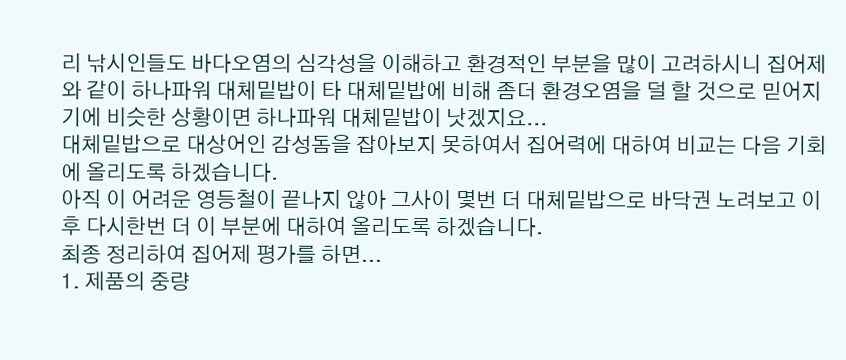리 낚시인들도 바다오염의 심각성을 이해하고 환경적인 부분을 많이 고려하시니 집어제와 같이 하나파워 대체밑밥이 타 대체밑밥에 비해 좀더 환경오염을 덜 할 것으로 믿어지기에 비슷한 상황이면 하나파워 대체밑밥이 낫겠지요...
대체밑밥으로 대상어인 감성돔을 잡아보지 못하여서 집어력에 대하여 비교는 다음 기회에 올리도록 하겠습니다.
아직 이 어려운 영등철이 끝나지 않아 그사이 몇번 더 대체밑밥으로 바닥권 노려보고 이후 다시한번 더 이 부분에 대하여 올리도록 하겠습니다.
최종 정리하여 집어제 평가를 하면...
1. 제품의 중량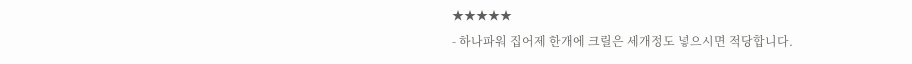★★★★★
- 하나파워 집어제 한개에 크릴은 세개정도 넣으시면 적당합니다.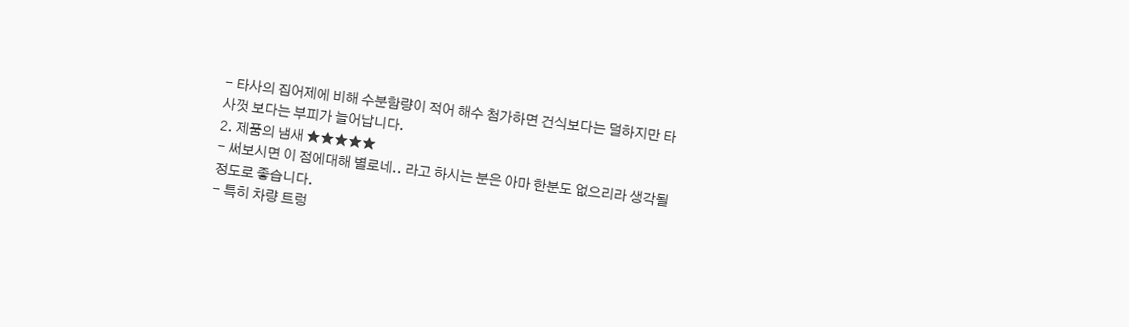- 타사의 집어제에 비해 수분함량이 적어 해수 첨가하면 건식보다는 덜하지만 타사껏 보다는 부피가 늘어납니다.
2. 제품의 냄새 ★★★★★
- 써보시면 이 점에대해 별로네.. 라고 하시는 분은 아마 한분도 없으리라 생각될 정도로 좋습니다.
- 특히 차량 트렁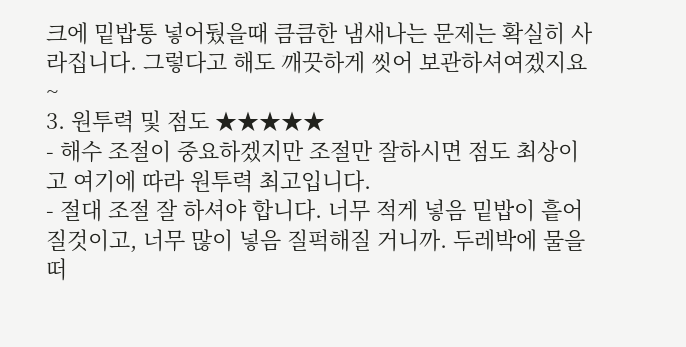크에 밑밥통 넣어뒀을때 큼큼한 냄새나는 문제는 확실히 사라집니다. 그렇다고 해도 깨끗하게 씻어 보관하셔여겠지요~
3. 원투력 및 점도 ★★★★★
- 해수 조절이 중요하겠지만 조절만 잘하시면 점도 최상이고 여기에 따라 원투력 최고입니다.
- 절대 조절 잘 하셔야 합니다. 너무 적게 넣음 밑밥이 흩어질것이고, 너무 많이 넣음 질퍽해질 거니까. 두레박에 물을 떠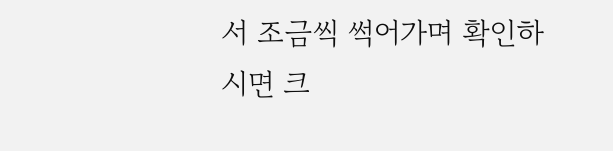서 조금씩 썩어가며 확인하시면 크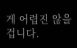게 어렵진 않을 겁니다.